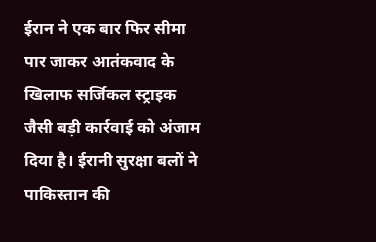ईरान ने एक बार फिर सीमा पार जाकर आतंकवाद के खिलाफ सर्जिकल स्ट्राइक जैसी बड़ी कार्रवाई को अंजाम दिया है। ईरानी सुरक्षा बलों ने पाकिस्तान की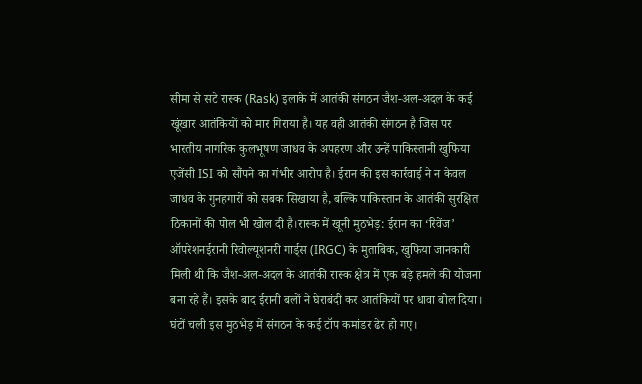सीमा से सटे रास्क (Rask) इलाके में आतंकी संगठन जैश-अल-अदल के कई खूंखार आतंकियों को मार गिराया है। यह वही आतंकी संगठन है जिस पर भारतीय नागरिक कुलभूषण जाधव के अपहरण और उन्हें पाकिस्तानी खुफिया एजेंसी ISI को सौंपने का गंभीर आरोप है। ईरान की इस कार्रवाई ने न केवल जाधव के गुनहगारों को सबक सिखाया है, बल्कि पाकिस्तान के आतंकी सुरक्षित ठिकानों की पोल भी खोल दी है।रास्क में खूनी मुठभेड़: ईरान का ‘रिवेंज’ ऑपरेशनईरानी रिवोल्यूशनरी गार्ड्स (IRGC) के मुताबिक, खुफिया जानकारी मिली थी कि जैश-अल-अदल के आतंकी रास्क क्षेत्र में एक बड़े हमले की योजना बना रहे हैं। इसके बाद ईरानी बलों ने घेराबंदी कर आतंकियों पर धावा बोल दिया। घंटों चली इस मुठभेड़ में संगठन के कई टॉप कमांडर ढेर हो गए।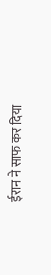ईरान ने साफ कर दिया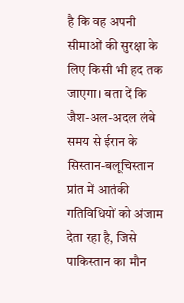है कि वह अपनी सीमाओं की सुरक्षा के लिए किसी भी हद तक जाएगा। बता दें कि जैश-अल-अदल लंबे समय से ईरान के सिस्तान-बलूचिस्तान प्रांत में आतंकी गतिविधियों को अंजाम देता रहा है, जिसे पाकिस्तान का मौन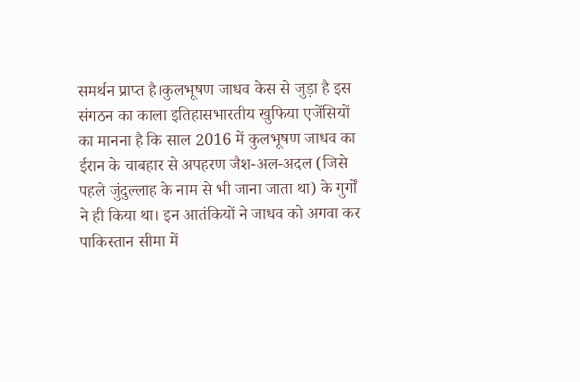समर्थन प्राप्त है।कुलभूषण जाधव केस से जुड़ा है इस संगठन का काला इतिहासभारतीय खुफिया एजेंसियों का मानना है कि साल 2016 में कुलभूषण जाधव का ईरान के चाबहार से अपहरण जैश-अल-अदल (जिसे पहले जुंदुल्लाह के नाम से भी जाना जाता था) के गुर्गों ने ही किया था। इन आतंकियों ने जाधव को अगवा कर पाकिस्तान सीमा में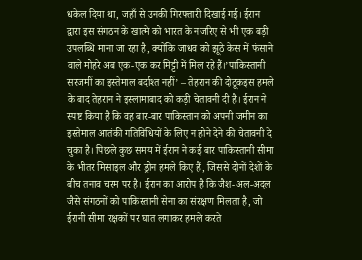धकेल दिया था, जहाँ से उनकी गिरफ्तारी दिखाई गई। ईरान द्वारा इस संगठन के खात्मे को भारत के नजरिए से भी एक बड़ी उपलब्धि माना जा रहा है, क्योंकि जाधव को झूठे केस में फंसाने वाले मोहरे अब एक-एक कर मिट्टी में मिल रहे हैं।’पाकिस्तानी सरजमीं का इस्तेमाल बर्दाश्त नहीं’ – तेहरान की दोटूकइस हमले के बाद तेहरान ने इस्लामाबाद को कड़ी चेतावनी दी है। ईरान ने स्पष्ट किया है कि वह बार-बार पाकिस्तान को अपनी जमीन का इस्तेमाल आतंकी गतिविधियों के लिए न होने देने की चेतावनी दे चुका है। पिछले कुछ समय में ईरान ने कई बार पाकिस्तानी सीमा के भीतर मिसाइल और ड्रोन हमले किए हैं, जिससे दोनों देशों के बीच तनाव चरम पर है। ईरान का आरोप है कि जैश-अल-अदल जैसे संगठनों को पाकिस्तानी सेना का संरक्षण मिलता है, जो ईरानी सीमा रक्षकों पर घात लगाकर हमले करते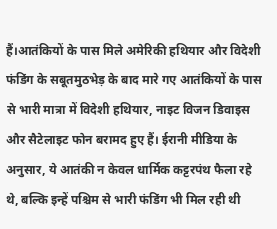हैं।आतंकियों के पास मिले अमेरिकी हथियार और विदेशी फंडिंग के सबूतमुठभेड़ के बाद मारे गए आतंकियों के पास से भारी मात्रा में विदेशी हथियार, नाइट विजन डिवाइस और सैटेलाइट फोन बरामद हुए हैं। ईरानी मीडिया के अनुसार, ये आतंकी न केवल धार्मिक कट्टरपंथ फैला रहे थे, बल्कि इन्हें पश्चिम से भारी फंडिंग भी मिल रही थी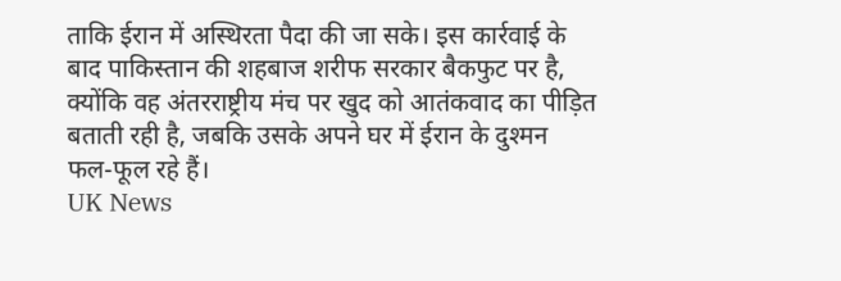ताकि ईरान में अस्थिरता पैदा की जा सके। इस कार्रवाई के बाद पाकिस्तान की शहबाज शरीफ सरकार बैकफुट पर है, क्योंकि वह अंतरराष्ट्रीय मंच पर खुद को आतंकवाद का पीड़ित बताती रही है, जबकि उसके अपने घर में ईरान के दुश्मन फल-फूल रहे हैं।
UK News